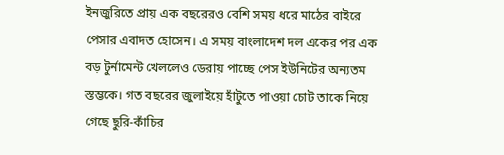ইনজুরিতে প্রায় এক বছরেরও বেশি সময় ধরে মাঠের বাইরে পেসার এবাদত হোসেন। এ সময় বাংলাদেশ দল একের পর এক বড় টুর্নামেন্ট খেললেও ডেরায় পাচ্ছে পেস ইউনিটের অন্যতম স্তম্ভকে। গত বছরের জুলাইয়ে হাঁটুতে পাওয়া চোট তাকে নিয়ে গেছে ছুরি-কাঁচির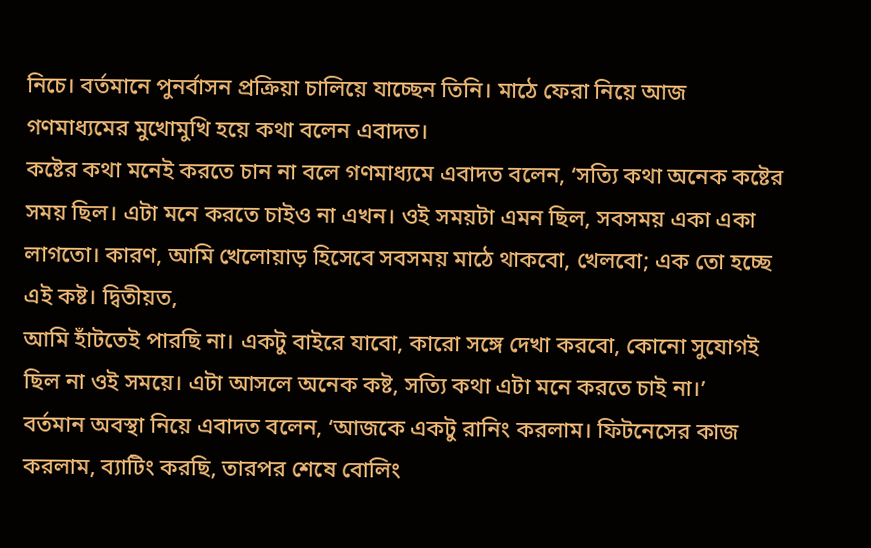নিচে। বর্তমানে পুনর্বাসন প্রক্রিয়া চালিয়ে যাচ্ছেন তিনি। মাঠে ফেরা নিয়ে আজ গণমাধ্যমের মুখোমুখি হয়ে কথা বলেন এবাদত।
কষ্টের কথা মনেই করতে চান না বলে গণমাধ্যমে এবাদত বলেন, ‘সত্যি কথা অনেক কষ্টের সময় ছিল। এটা মনে করতে চাইও না এখন। ওই সময়টা এমন ছিল, সবসময় একা একা লাগতো। কারণ, আমি খেলোয়াড় হিসেবে সবসময় মাঠে থাকবো, খেলবো; এক তো হচ্ছে এই কষ্ট। দ্বিতীয়ত,
আমি হাঁটতেই পারছি না। একটু বাইরে যাবো, কারো সঙ্গে দেখা করবো, কোনো সুযোগই ছিল না ওই সময়ে। এটা আসলে অনেক কষ্ট, সত্যি কথা এটা মনে করতে চাই না।’
বর্তমান অবস্থা নিয়ে এবাদত বলেন, ‘আজকে একটু রানিং করলাম। ফিটনেসের কাজ করলাম, ব্যাটিং করছি, তারপর শেষে বোলিং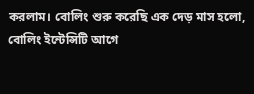করলাম। বোলিং শুরু করেছি এক দেড় মাস হলো, বোলিং ইন্টেন্সিটি আগে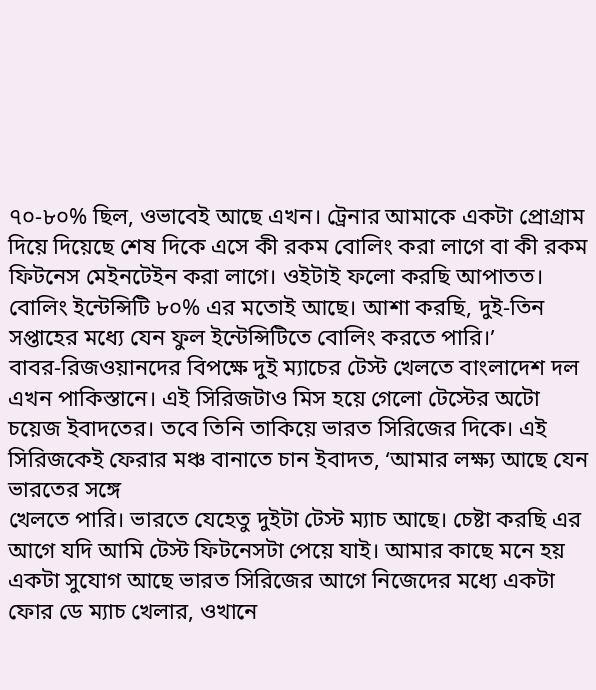৭০-৮০% ছিল, ওভাবেই আছে এখন। ট্রেনার আমাকে একটা প্রোগ্রাম দিয়ে দিয়েছে শেষ দিকে এসে কী রকম বোলিং করা লাগে বা কী রকম ফিটনেস মেইনটেইন করা লাগে। ওইটাই ফলো করছি আপাতত। বোলিং ইন্টেন্সিটি ৮০% এর মতোই আছে। আশা করছি, দুই-তিন সপ্তাহের মধ্যে যেন ফুল ইন্টেন্সিটিতে বোলিং করতে পারি।’
বাবর-রিজওয়ানদের বিপক্ষে দুই ম্যাচের টেস্ট খেলতে বাংলাদেশ দল এখন পাকিস্তানে। এই সিরিজটাও মিস হয়ে গেলো টেস্টের অটো চয়েজ ইবাদতের। তবে তিনি তাকিয়ে ভারত সিরিজের দিকে। এই সিরিজকেই ফেরার মঞ্চ বানাতে চান ইবাদত, ‘আমার লক্ষ্য আছে যেন ভারতের সঙ্গে
খেলতে পারি। ভারতে যেহেতু দুইটা টেস্ট ম্যাচ আছে। চেষ্টা করছি এর আগে যদি আমি টেস্ট ফিটনেসটা পেয়ে যাই। আমার কাছে মনে হয় একটা সুযোগ আছে ভারত সিরিজের আগে নিজেদের মধ্যে একটা ফোর ডে ম্যাচ খেলার, ওখানে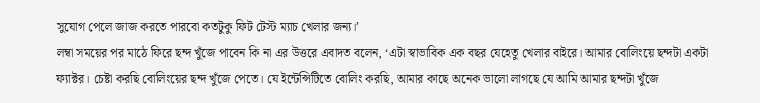সুযোগ পেলে জাজ করতে পারবো কতটুকু ফিট টেস্ট ম্যাচ খেলার জন্য।’
লম্বা সময়ের পর মাঠে ফিরে ছন্দ খুঁজে পাবেন কি না এর উত্তরে এবাদত বলেন, ‘এটা স্বাভাবিক এক বছর যেহেতু খেলার বাইরে। আমার বোলিংয়ে ছন্দটা একটা ফ্যাক্টর। চেষ্টা করছি বোলিংয়ের ছন্দ খুঁজে পেতে। যে ইন্টেন্সিটিতে বোলিং করছি, আমার কাছে অনেক ভালো লাগছে যে আমি আমার ছন্দটা খুঁজে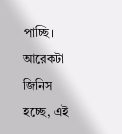পাচ্ছি। আরেকটা জিনিস হচ্ছে, এই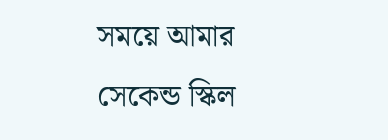সময়ে আমার সেকেন্ড স্কিল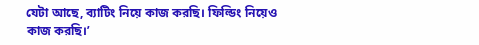যেটা আছে, ব্যাটিং নিয়ে কাজ করছি। ফিল্ডিং নিয়েও কাজ করছি।’